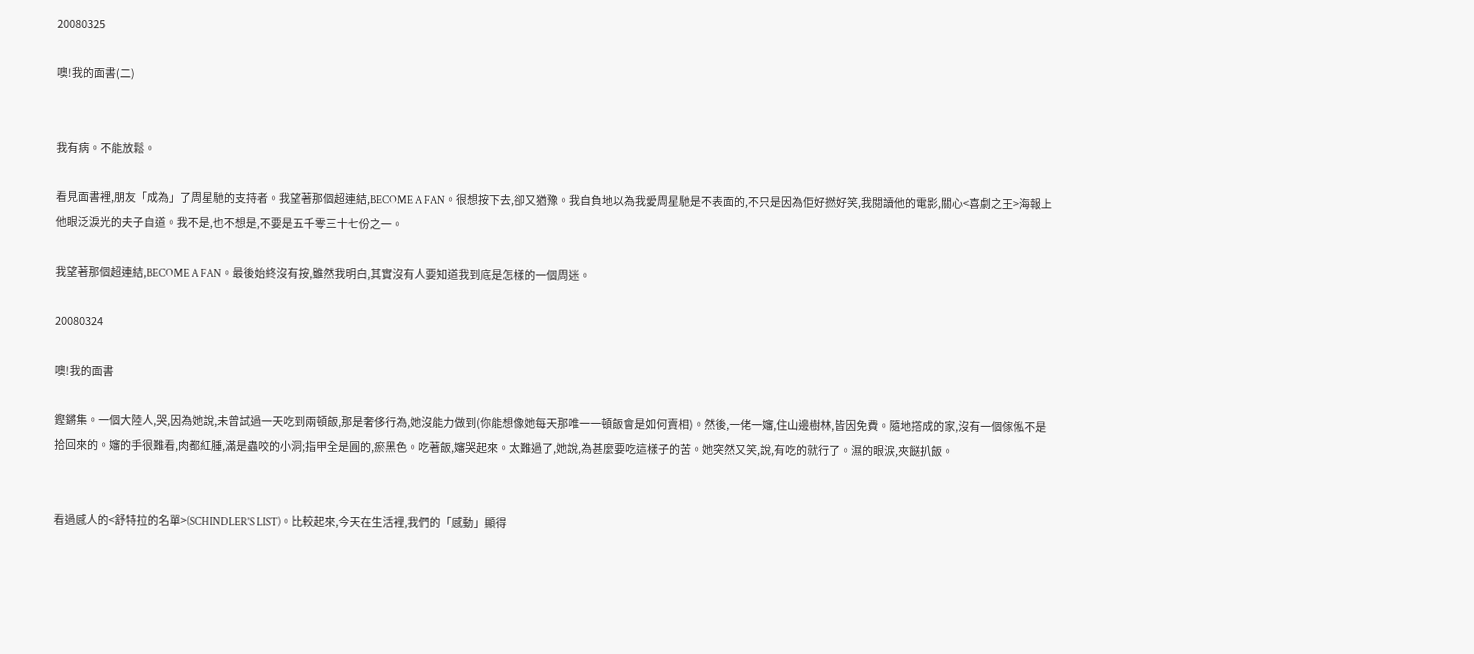20080325

噢!我的面書(二)


我有病。不能放鬆。

看見面書裡,朋友「成為」了周星馳的支持者。我望著那個超連結,BECOME A FAN。很想按下去,卻又猶豫。我自負地以為我愛周星馳是不表面的,不只是因為佢好撚好笑,我閱讀他的電影,關心<喜劇之王>海報上他眼泛淚光的夫子自道。我不是,也不想是,不要是五千零三十七份之一。

我望著那個超連結,BECOME A FAN。最後始終沒有按,雖然我明白,其實沒有人要知道我到底是怎樣的一個周迷。

20080324

噢!我的面書

鏗鏘集。一個大陸人,哭,因為她說,未曾試過一天吃到兩頓飯,那是奢侈行為,她沒能力做到(你能想像她每天那唯一一頓飯會是如何賣相)。然後,一佬一嬸,住山邊樹林,皆因免費。隨地撘成的家,沒有一個傢俬不是拾回來的。嬸的手很難看,肉都紅腫,滿是蟲咬的小洞;指甲全是圓的,瘀黑色。吃著飯,嬸哭起來。太難過了,她說,為甚麼要吃這樣子的苦。她突然又笑,說,有吃的就行了。濕的眼涙,夾餸扒飯。


看過感人的<舒特拉的名單>(SCHINDLER'S LIST)。比較起來,今天在生活裡,我們的「感動」顯得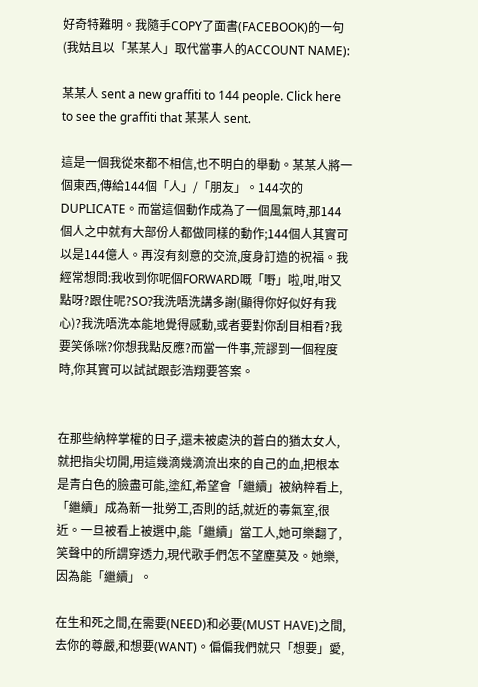好奇特難明。我隨手COPY了面書(FACEBOOK)的一句(我姑且以「某某人」取代當事人的ACCOUNT NAME):

某某人 sent a new graffiti to 144 people. Click here to see the graffiti that 某某人 sent.

這是一個我從來都不相信,也不明白的舉動。某某人將一個東西,傳給144個「人」/「朋友」。144次的DUPLICATE。而當這個動作成為了一個風氣時,那144個人之中就有大部份人都做同樣的動作;144個人其實可以是144億人。再沒有刻意的交流,度身訂造的祝福。我經常想問:我收到你呢個FORWARD嘅「嘢」啦,咁,咁又點呀?跟住呢?SO?我洗唔洗講多謝(顯得你好似好有我心)?我洗唔洗本能地覺得感動,或者要對你刮目相看?我要笑係咪?你想我點反應?而當一件事,荒謬到一個程度時,你其實可以試試跟彭浩翔要答案。


在那些納粹掌權的日子,還未被處決的蒼白的猶太女人,就把指尖切開,用這幾滴幾滴流出來的自己的血,把根本是青白色的臉盡可能,塗紅,希望會「繼續」被納粹看上,「繼續」成為新一批勞工,否則的話,就近的毒氣室,很近。一旦被看上被選中,能「繼續」當工人,她可樂翻了,笑聲中的所謂穿透力,現代歌手們怎不望塵莫及。她樂,因為能「繼續」。

在生和死之間,在需要(NEED)和必要(MUST HAVE)之間,去你的尊嚴,和想要(WANT)。偏偏我們就只「想要」愛,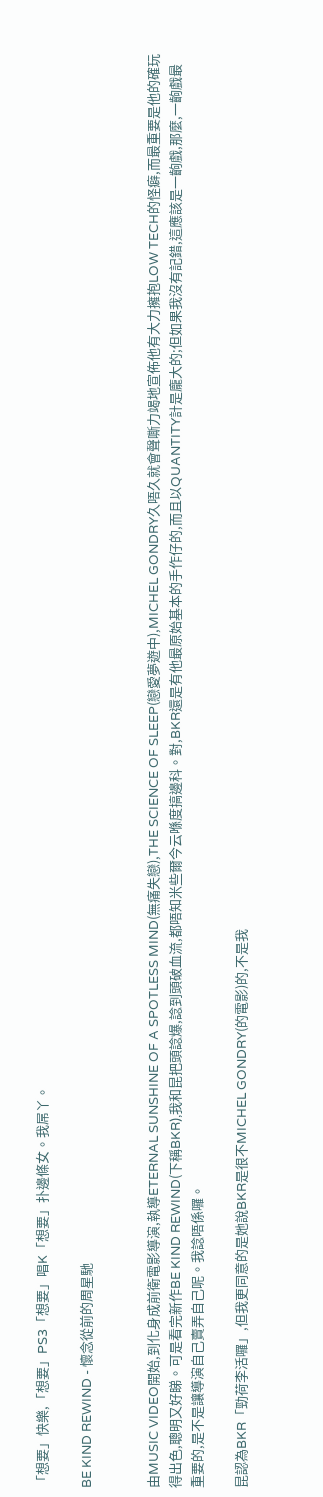「想要」快樂,「想要」PS3「想要」唱K「想要」扑邊條女。我屌丫。

BE KIND REWIND - 懷念從前的周星馳


由MUSIC VIDEO開始,到化身成前衛電影導演,執導ETERNAL SUNSHINE OF A SPOTLESS MIND(無痛失戀),THE SCIENCE OF SLEEP(戀愛夢遊中),MICHEL GONDRY久唔久就會聲嘶力竭地宣佈他有大力擁抱LOW TECH的怪癖,而最重要是他的確玩得出色,聰明又好睇。可是看完新作BE KIND REWIND(下稱BKR),我和昆把頭諗爆,諗到頭破血流,都唔知米些爾今云喺度搞邊科。對,BKR還是有他最原始基本的手作仔的,而且以QUANTITY計是龐大的;但如果我沒有記錯,這應該是一齣戲,那麼,一齣戲最重要的,是不是讓導演自己賣弄自己呢。我諗唔係囉。

昆認為BKR「勁荷李活囉」,但我更同意的是她說BKR是很不MICHEL GONDRY(的電影)的,不是我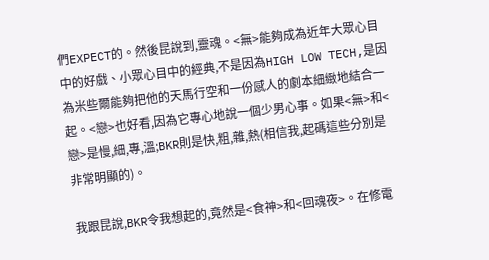們EXPECT的。然後昆說到,靈魂。<無>能夠成為近年大眾心目中的好戲、小眾心目中的經典,不是因為HIGH LOW TECH,是因為米些爾能夠把他的天馬行空和一份感人的劇本細緻地結合一起。<戀>也好看,因為它專心地說一個少男心事。如果<無>和<戀>是慢,細,專,溫;BKR則是快,粗,雜,熱(相信我,起碼這些分別是非常明顯的)。

我跟昆說,BKR令我想起的,竟然是<食神>和<回魂夜>。在修電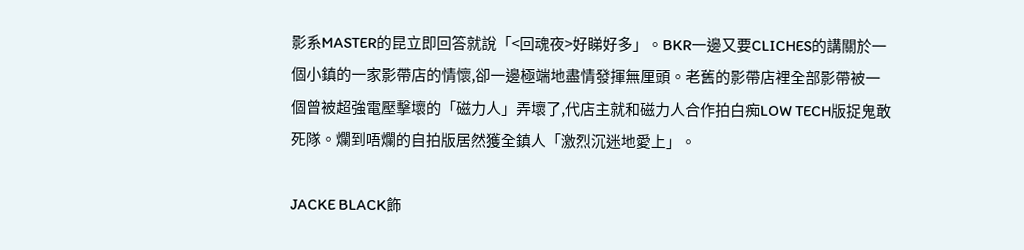影系MASTER的昆立即回答就說「<回魂夜>好睇好多」。BKR一邊又要CLICHES的講關於一個小鎮的一家影帶店的情懷,卻一邊極端地盡情發揮無厘頭。老舊的影帶店裡全部影帶被一個曾被超強電壓擊壞的「磁力人」弄壞了,代店主就和磁力人合作拍白痴LOW TECH版捉鬼敢死隊。爛到唔爛的自拍版居然獲全鎮人「激烈沉迷地愛上」。

JACKE BLACK飾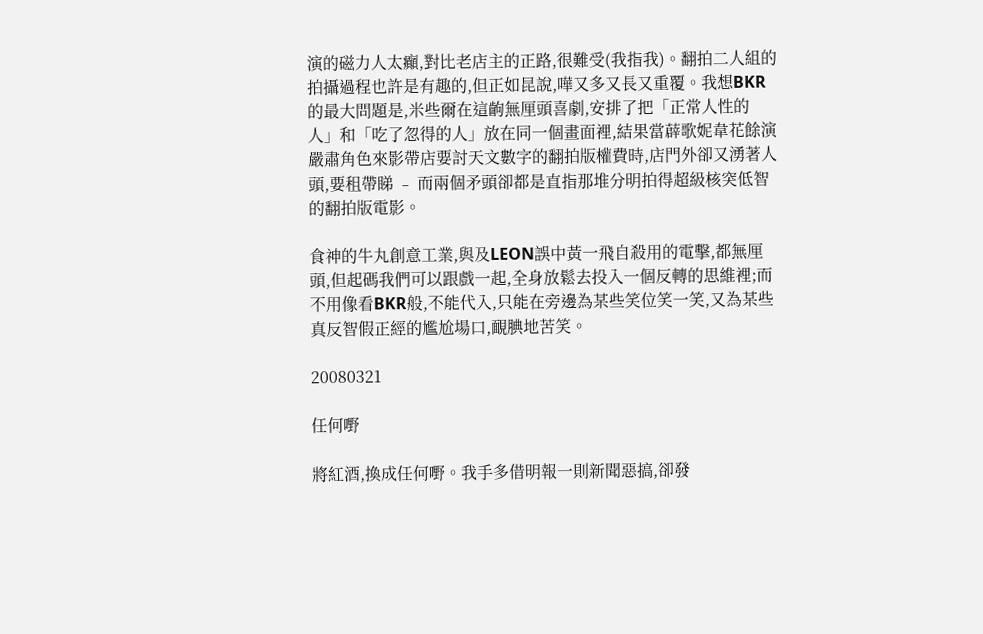演的磁力人太癲,對比老店主的正路,很難受(我指我)。翻拍二人組的拍攝過程也許是有趣的,但正如昆說,嘩又多又長又重覆。我想BKR的最大問題是,米些爾在這齣無厘頭喜劇,安排了把「正常人性的人」和「吃了忽得的人」放在同一個畫面裡,結果當薜歌妮韋花餘演嚴肅角色來影帶店要討天文數字的翻拍版權費時,店門外卻又湧著人頭,要租帶睇 ﹣ 而兩個矛頭卻都是直指那堆分明拍得超級核突低智的翻拍版電影。

食神的牛丸創意工業,與及LEON誤中黃一飛自殺用的電擊,都無厘頭,但起碼我們可以跟戲一起,全身放鬆去投入一個反轉的思維裡;而不用像看BKR般,不能代入,只能在旁邊為某些笑位笑一笑,又為某些真反智假正經的尷尬場口,靦腆地苦笑。

20080321

任何嘢

將紅酒,換成任何嘢。我手多借明報一則新聞惡搞,卻發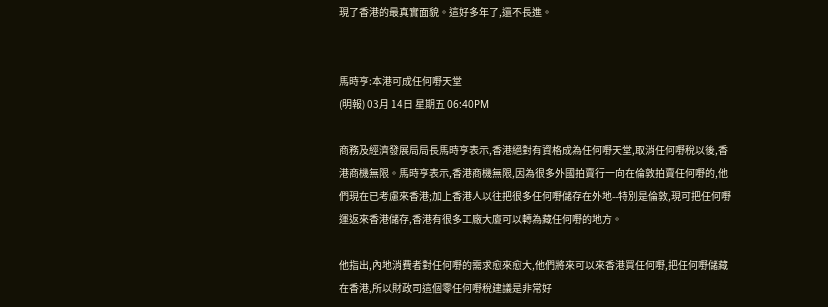現了香港的最真實面貌。這好多年了,還不長進。


馬時亨:本港可成任何嘢天堂
(明報) 03月 14日 星期五 06:40PM

商務及經濟發展局局長馬時亨表示,香港絕對有資格成為任何嘢天堂,取消任何嘢稅以後,香港商機無限。馬時亨表示,香港商機無限,因為很多外國拍賣行一向在倫敦拍賣任何嘢的,他們現在已考慮來香港;加上香港人以往把很多任何嘢儲存在外地--特別是倫敦,現可把任何嘢運返來香港儲存,香港有很多工廠大廈可以轉為藏任何嘢的地方。

他指出,內地消費者對任何嘢的需求愈來愈大,他們將來可以來香港買任何嘢,把任何嘢儲藏在香港,所以財政司這個零任何嘢稅建議是非常好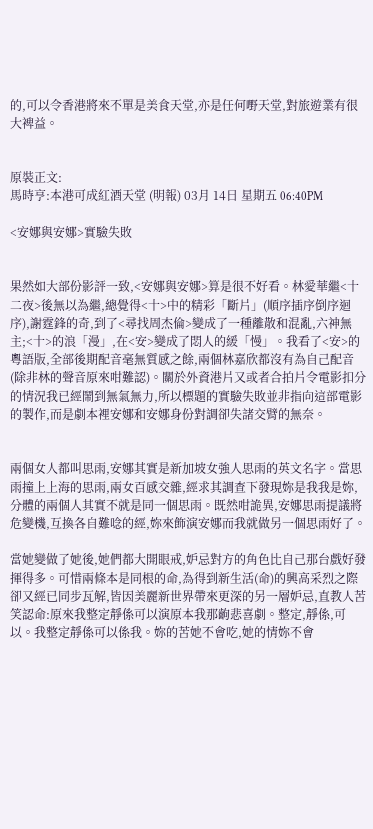的,可以令香港將來不單是美食天堂,亦是任何嘢天堂,對旅遊業有很大裨益。


原裝正文:
馬時亨:本港可成紅酒天堂 (明報) 03月 14日 星期五 06:40PM

<安娜與安娜>實驗失敗


果然如大部份影評一致,<安娜與安娜>算是很不好看。林愛華繼<十二夜>後無以為繼,總覺得<十>中的精彩「斷片」(順序插序倒序迴序),謝霆鋒的奇,到了<尋找周杰倫>變成了一種離散和混亂,六神無主;<十>的浪「漫」,在<安>變成了悶人的緩「慢」。我看了<安>的粵語版,全部後期配音毫無質感之餘,兩個林嘉欣都沒有為自己配音(除非林的聲音原來咁難認)。關於外資港片又或者合拍片令電影扣分的情況我已經鬧到無氣無力,所以標題的實驗失敗並非指向這部電影的製作,而是劇本裡安娜和安娜身份對調卻失諸交臂的無奈。


兩個女人都叫思雨,安娜其實是新加坡女強人思雨的英文名字。當思雨撞上上海的思雨,兩女百感交雜,經求其調查下發現妳是我我是妳,分體的兩個人其實不就是同一個思雨。既然咁詭異,安娜思雨提議將危變機,互換各自難唸的經,妳來飾演安娜而我就做另一個思雨好了。

當她變做了她後,她們都大開眼戒,妒忌對方的角色比自己那台戲好發揮得多。可惜兩條本是同根的命,為得到新生活(命)的興高采烈之際卻又經已同步瓦解,皆因美麗新世界帶來更深的另一層妒忌,直教人苦笑認命:原來我整定靜係可以演原本我那齣悲喜劇。整定,靜係,可以。我整定靜係可以係我。妳的苦她不會吃,她的情妳不會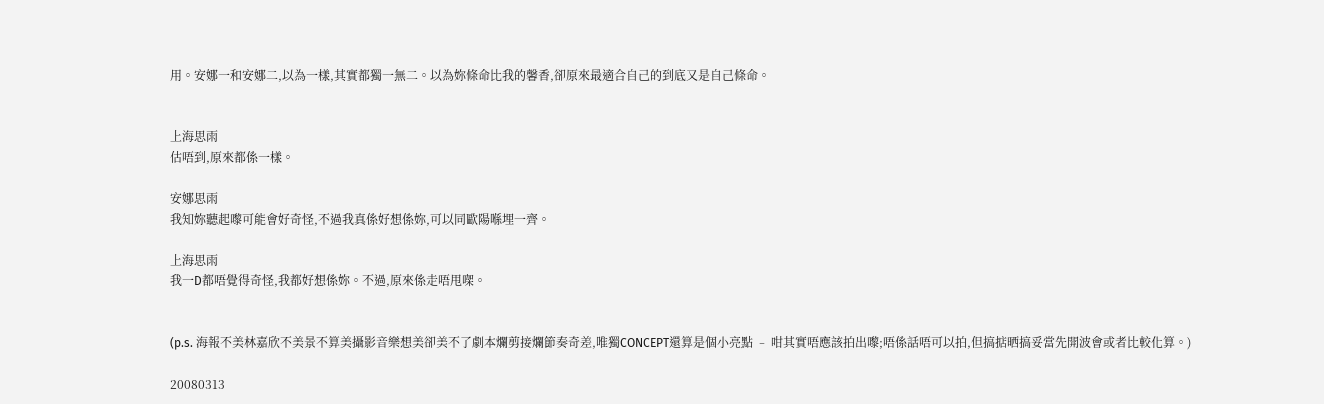用。安娜一和安娜二,以為一樣,其實都獨一無二。以為妳條命比我的馨香,卻原來最適合自己的到底又是自己條命。


上海思雨
估唔到,原來都係一樣。

安娜思雨
我知妳聽起嚟可能會好奇怪,不過我真係好想係妳,可以同歐陽喺埋一齊。

上海思雨
我一D都唔覺得奇怪,我都好想係妳。不過,原來係走唔甩㗎。


(p.s. 海報不美林嘉欣不美景不算美攝影音樂想美卻美不了劇本爛剪接爛節奏奇差,唯獨CONCEPT還算是個小亮點 ﹣ 咁其實唔應該拍出嚟;唔係話唔可以拍,但搞掂晒搞妥當先開波會或者比較化算。)

20080313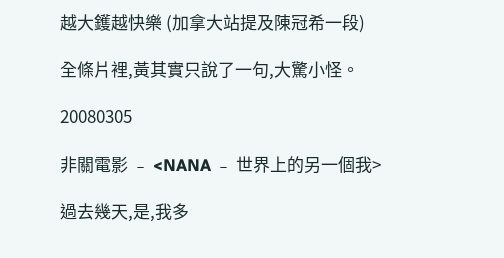越大鑊越快樂 (加拿大站提及陳冠希一段)

全條片裡,黃其實只說了一句,大驚小怪。

20080305

非關電影 ﹣ <NANA ﹣ 世界上的另一個我>

過去幾天,是,我多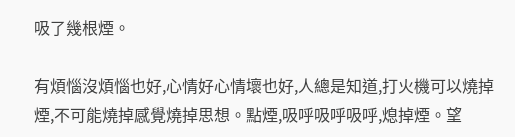吸了幾根煙。

有煩惱沒煩惱也好,心情好心情壞也好,人總是知道,打火機可以燒掉煙,不可能燒掉感覺燒掉思想。點煙,吸呼吸呼吸呼,熄掉煙。望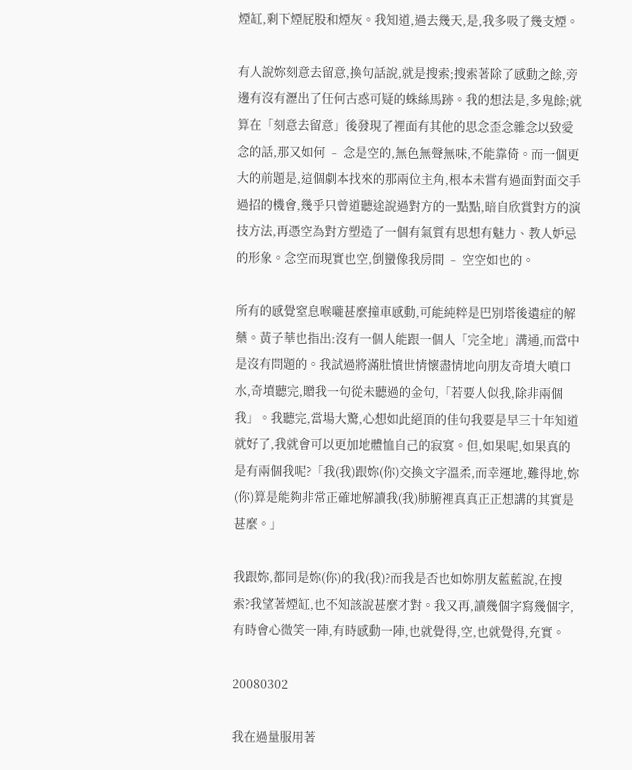煙缸,剩下煙屁股和煙灰。我知道,過去幾天,是,我多吸了幾支煙。

有人說妳刻意去留意,換句話說,就是搜索;搜索著除了感動之餘,旁邊有沒有瀝出了任何古惑可疑的蛛絲馬跡。我的想法是,多鬼餘;就算在「刻意去留意」後發現了裡面有其他的思念歪念雜念以致愛念的話,那又如何 ﹣ 念是空的,無色無聲無味,不能靠倚。而一個更大的前題是,這個劇本找來的那兩位主角,根本未嘗有過面對面交手過招的機會,幾乎只曾道聽途說過對方的一點點,暗自欣賞對方的演技方法,再憑空為對方塑造了一個有氣質有思想有魅力、教人妒忌的形象。念空而現實也空,倒蠻像我房間 ﹣ 空空如也的。

所有的感覺窒息喉嚨甚麼撞車感動,可能純粹是巴別塔後遺症的解藥。黃子華也指出:沒有一個人能跟一個人「完全地」溝通,而當中是沒有問題的。我試過將滿肚憤世情懷盡情地向朋友奇墳大噴口水,奇墳聽完,贈我一句從未聽過的金句,「若要人似我,除非兩個我」。我聽完,當場大驚,心想如此絕頂的佳句我要是早三十年知道就好了,我就會可以更加地體恤自己的寂寞。但,如果呢,如果真的是有兩個我呢?「我(我)跟妳(你)交換文字溫柔,而幸運地,難得地,妳(你)算是能夠非常正確地解讀我(我)肺腑裡真真正正想講的其實是甚麼。」

我跟妳,都同是妳(你)的我(我)?而我是否也如妳朋友藍藍說,在搜索?我望著煙缸,也不知該說甚麼才對。我又再,讀幾個字寫幾個字,有時會心微笑一陣,有時感動一陣,也就覺得,空,也就覺得,充實。

20080302

我在過量服用著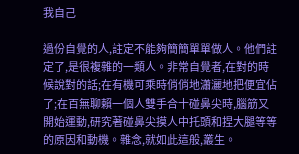我自己

過份自覺的人,註定不能夠簡簡單單做人。他們註定了,是很複雜的一類人。非常自覺者,在對的時候說對的話;在有機可乘時俏俏地瀟灑地把便宜佔了;在百無聊賴一個人雙手合十碰鼻尖時,腦筋又開始運動,研究著碰鼻尖摸人中托頭和捏大腿等等的原因和動機。雜念,就如此這般,叢生。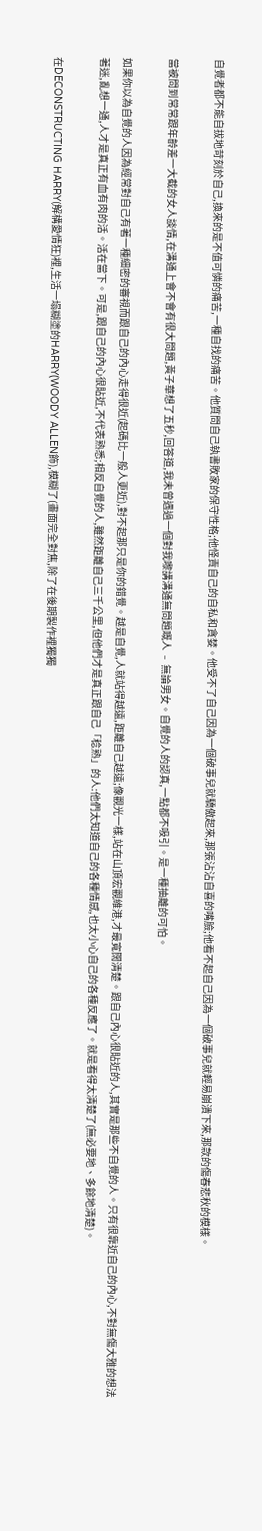自覺者都不能自拔地苛刻於自己,換來的是不值可憐的痛苦,一種自找的痛苦。他質問自己執書敗家的保守性格;他怪責自己的自私和貪婪。他受不了自己因為一個破事兒就驕傲起來,那張沾沾自喜的嘴臉;他看不起自己因為一個破事兒就輕易崩潰下來,那款的傷春悲秋的模樣。

當被問到常常跟年齡差一大截的女人談情,在溝通上會不會有很大問題,黃子華想了五秒,回答道,我未曾遇過一個對我嚟講溝通無問題嘅人 ﹣ 無論男女。自覺的人的認真,一點都不吸引。是一種抽離的可怕。

如果你以為自覺的人因為經常對自己有著一種細密的審視而跟自己的內心走得很近(起碼比一般人更近),對不起那只是你的錯覺。越是自覺,人就站得越遠,距離自己越遠;像觀光一樣,站在山頂宏觀維港,才最寬闊清楚。跟自己內心很貼近的人,其實是那些不自覺的人。只有很靠近自己的內心,不對無傷大雅的想法著迷,亂想一通,人才是真正有血有肉的活。活在當下。可是,跟自己的內心很貼近,不代表熟悉;相反自覺的人,雖然距離自己三千公里,但他們才是真正跟自己「稔熟」的人:他們太知道自己的各種情感,也太小心自己的各種反應了。就是看得太清楚了(無必要地、多餘地清楚)。

在DECONSTRUCTING HARRY(解構愛情狂)裡,生活一塌糊塗的HARRY(WOODY ALLEN飾),模糊了(畫面完全對焦,除了在後期製作裡獨獨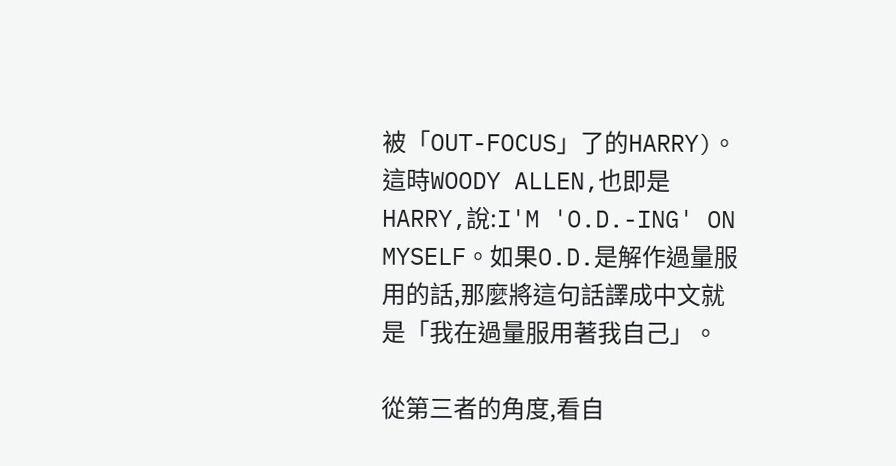被「OUT-FOCUS」了的HARRY)。這時WOODY ALLEN,也即是HARRY,說:I'M 'O.D.-ING' ON MYSELF。如果O.D.是解作過量服用的話,那麼將這句話譯成中文就是「我在過量服用著我自己」。

從第三者的角度,看自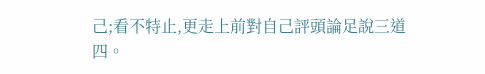己;看不特止,更走上前對自己評頭論足說三道四。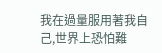我在過量服用著我自己,世界上恐怕難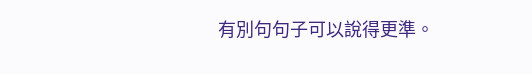有別句句子可以說得更準。